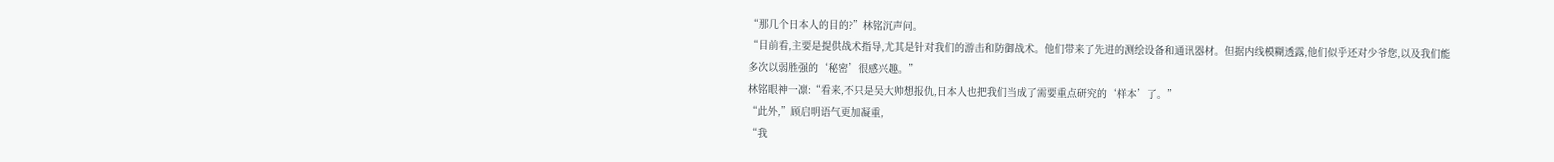“那几个日本人的目的?”林铭沉声问。
“目前看,主要是提供战术指导,尤其是针对我们的游击和防御战术。他们带来了先进的测绘设备和通讯器材。但据内线模糊透露,他们似乎还对少爷您,以及我们能多次以弱胜强的‘秘密’很感兴趣。”
林铭眼神一凛:“看来,不只是吴大帅想报仇,日本人也把我们当成了需要重点研究的‘样本’了。”
“此外,”顾启明语气更加凝重,
“我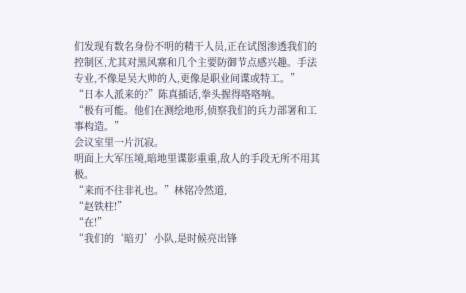们发现有数名身份不明的精干人员,正在试图渗透我们的控制区,尤其对黑风寨和几个主要防御节点感兴趣。手法专业,不像是吴大帅的人,更像是职业间谍或特工。”
“日本人派来的?”陈真插话,拳头握得咯咯响。
“极有可能。他们在测绘地形,侦察我们的兵力部署和工事构造。”
会议室里一片沉寂。
明面上大军压境,暗地里谍影重重,敌人的手段无所不用其极。
“来而不往非礼也。”林铭冷然道,
“赵铁柱!”
“在!”
“我们的‘暗刃’小队,是时候亮出锋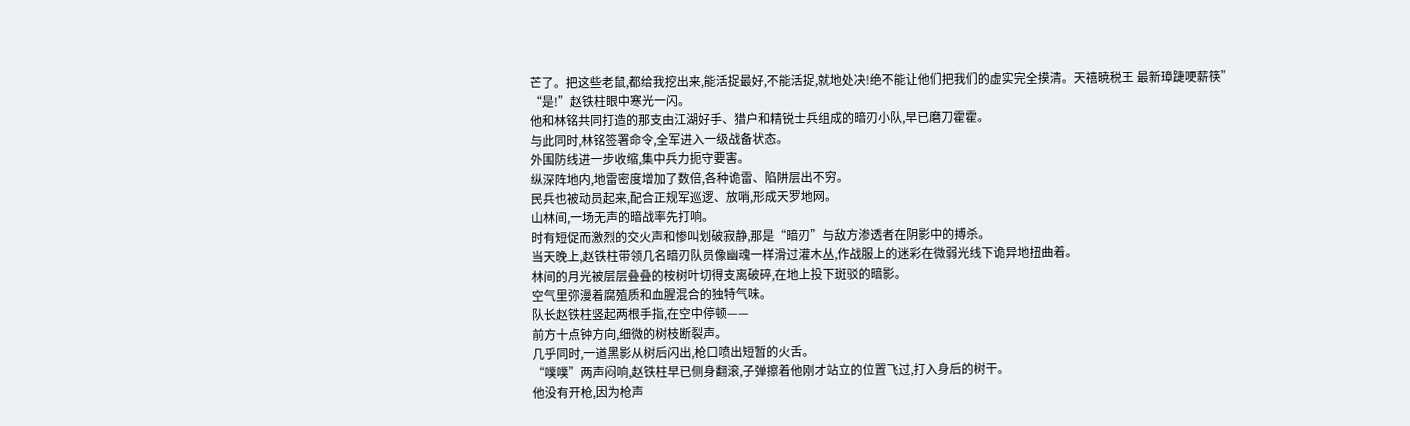芒了。把这些老鼠,都给我挖出来,能活捉最好,不能活捉,就地处决!绝不能让他们把我们的虚实完全摸清。天禧暁税王 最新璋踕哽薪筷”
“是!”赵铁柱眼中寒光一闪。
他和林铭共同打造的那支由江湖好手、猎户和精锐士兵组成的暗刃小队,早已磨刀霍霍。
与此同时,林铭签署命令,全军进入一级战备状态。
外围防线进一步收缩,集中兵力扼守要害。
纵深阵地内,地雷密度增加了数倍,各种诡雷、陷阱层出不穷。
民兵也被动员起来,配合正规军巡逻、放哨,形成天罗地网。
山林间,一场无声的暗战率先打响。
时有短促而激烈的交火声和惨叫划破寂静,那是“暗刃”与敌方渗透者在阴影中的搏杀。
当天晚上,赵铁柱带领几名暗刃队员像幽魂一样滑过灌木丛,作战服上的迷彩在微弱光线下诡异地扭曲着。
林间的月光被层层叠叠的桉树叶切得支离破碎,在地上投下斑驳的暗影。
空气里弥漫着腐殖质和血腥混合的独特气味。
队长赵铁柱竖起两根手指,在空中停顿——
前方十点钟方向,细微的树枝断裂声。
几乎同时,一道黑影从树后闪出,枪口喷出短暂的火舌。
“噗噗”两声闷响,赵铁柱早已侧身翻滚,子弹擦着他刚才站立的位置飞过,打入身后的树干。
他没有开枪,因为枪声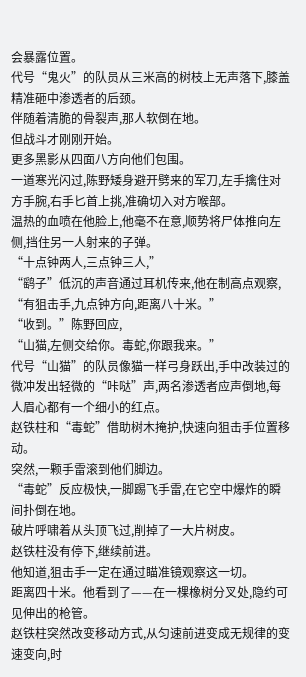会暴露位置。
代号“鬼火”的队员从三米高的树枝上无声落下,膝盖精准砸中渗透者的后颈。
伴随着清脆的骨裂声,那人软倒在地。
但战斗才刚刚开始。
更多黑影从四面八方向他们包围。
一道寒光闪过,陈野矮身避开劈来的军刀,左手擒住对方手腕,右手匕首上挑,准确切入对方喉部。
温热的血喷在他脸上,他毫不在意,顺势将尸体推向左侧,挡住另一人射来的子弹。
“十点钟两人,三点钟三人,”
“鹞子”低沉的声音通过耳机传来,他在制高点观察,
“有狙击手,九点钟方向,距离八十米。”
“收到。”陈野回应,
“山猫,左侧交给你。毒蛇,你跟我来。”
代号“山猫”的队员像猫一样弓身跃出,手中改装过的微冲发出轻微的“咔哒”声,两名渗透者应声倒地,每人眉心都有一个细小的红点。
赵铁柱和“毒蛇”借助树木掩护,快速向狙击手位置移动。
突然,一颗手雷滚到他们脚边。
“毒蛇”反应极快,一脚踢飞手雷,在它空中爆炸的瞬间扑倒在地。
破片呼啸着从头顶飞过,削掉了一大片树皮。
赵铁柱没有停下,继续前进。
他知道,狙击手一定在通过瞄准镜观察这一切。
距离四十米。他看到了——在一棵橡树分叉处,隐约可见伸出的枪管。
赵铁柱突然改变移动方式,从匀速前进变成无规律的变速变向,时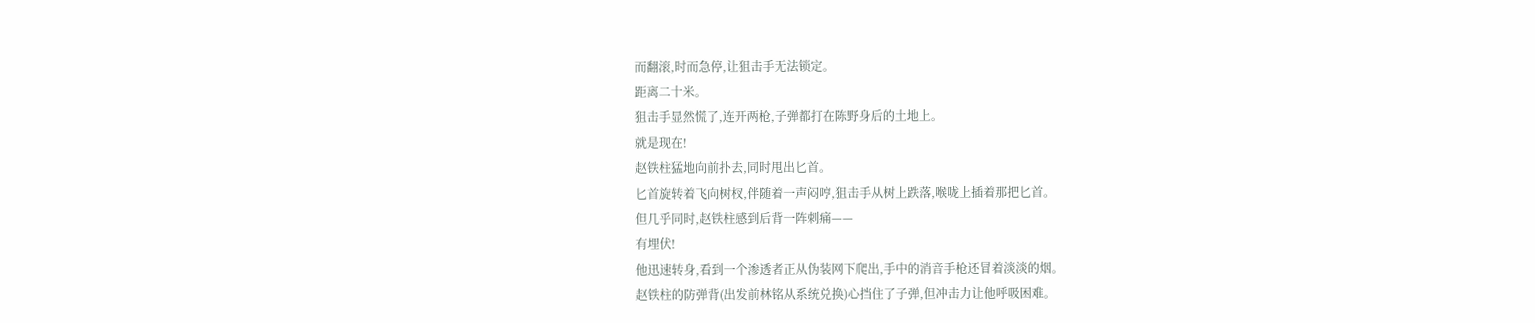而翻滚,时而急停,让狙击手无法锁定。
距离二十米。
狙击手显然慌了,连开两枪,子弹都打在陈野身后的土地上。
就是现在!
赵铁柱猛地向前扑去,同时甩出匕首。
匕首旋转着飞向树杈,伴随着一声闷哼,狙击手从树上跌落,喉咙上插着那把匕首。
但几乎同时,赵铁柱感到后背一阵刺痛——
有埋伏!
他迅速转身,看到一个渗透者正从伪装网下爬出,手中的消音手枪还冒着淡淡的烟。
赵铁柱的防弹背(出发前林铭从系统兑换)心挡住了子弹,但冲击力让他呼吸困难。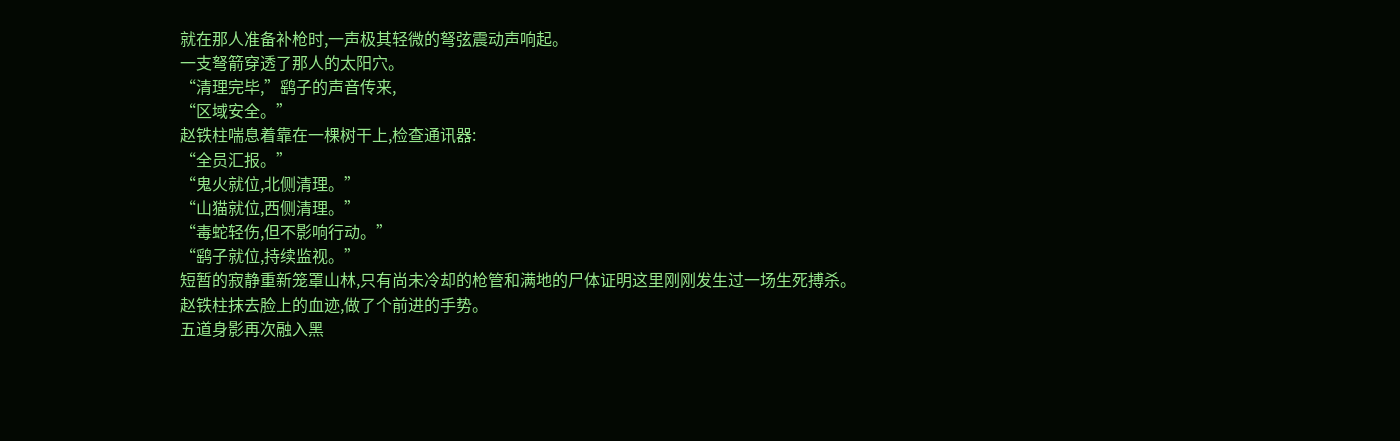就在那人准备补枪时,一声极其轻微的弩弦震动声响起。
一支弩箭穿透了那人的太阳穴。
“清理完毕,”鹞子的声音传来,
“区域安全。”
赵铁柱喘息着靠在一棵树干上,检查通讯器:
“全员汇报。”
“鬼火就位,北侧清理。”
“山猫就位,西侧清理。”
“毒蛇轻伤,但不影响行动。”
“鹞子就位,持续监视。”
短暂的寂静重新笼罩山林,只有尚未冷却的枪管和满地的尸体证明这里刚刚发生过一场生死搏杀。
赵铁柱抹去脸上的血迹,做了个前进的手势。
五道身影再次融入黑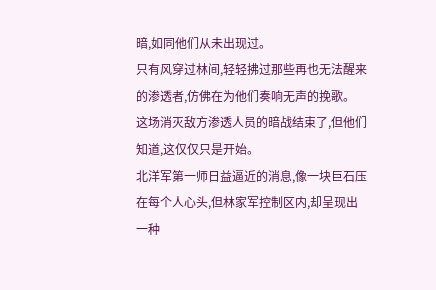暗,如同他们从未出现过。
只有风穿过林间,轻轻拂过那些再也无法醒来的渗透者,仿佛在为他们奏响无声的挽歌。
这场消灭敌方渗透人员的暗战结束了,但他们知道,这仅仅只是开始。
北洋军第一师日益逼近的消息,像一块巨石压在每个人心头,但林家军控制区内,却呈现出一种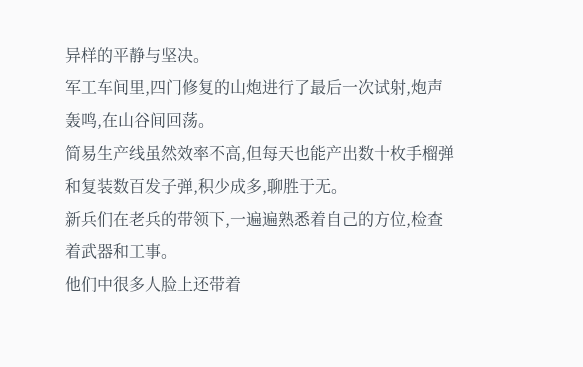异样的平静与坚决。
军工车间里,四门修复的山炮进行了最后一次试射,炮声轰鸣,在山谷间回荡。
简易生产线虽然效率不高,但每天也能产出数十枚手榴弹和复装数百发子弹,积少成多,聊胜于无。
新兵们在老兵的带领下,一遍遍熟悉着自己的方位,检查着武器和工事。
他们中很多人脸上还带着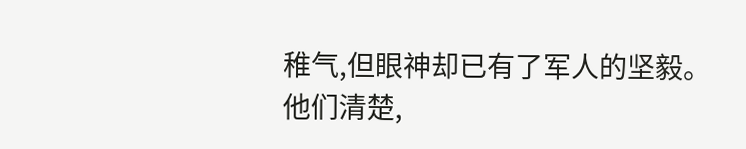稚气,但眼神却已有了军人的坚毅。
他们清楚,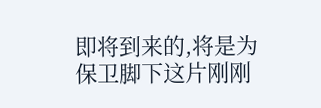即将到来的,将是为保卫脚下这片刚刚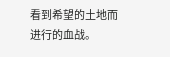看到希望的土地而进行的血战。